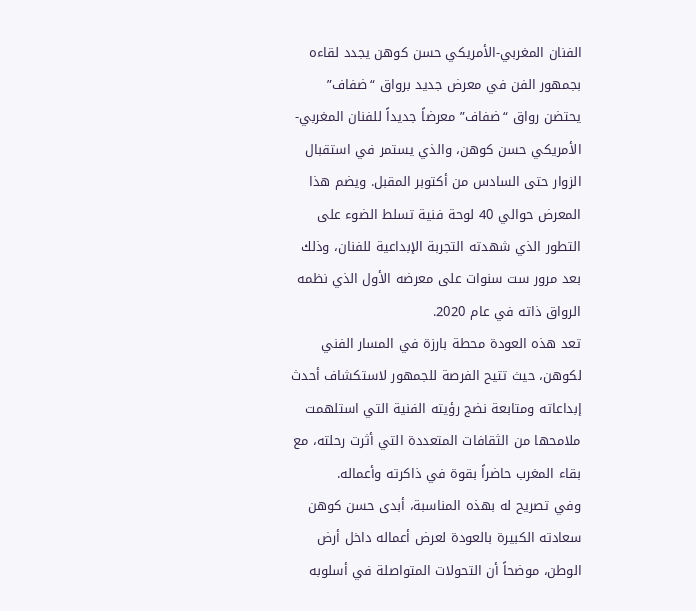الفنان المغربي-الأمريكي حسن كوهن يجدد لقاءه بجمهور الفن في معرض جديد برواق “ضفاف”
يحتضن رواق “ضفاف” معرضاً جديداً للفنان المغربي-الأمريكي حسن كوهن، والذي يستمر في استقبال الزوار حتى السادس من أكتوبر المقبل. ويضم هذا المعرض حوالي 40 لوحة فنية تسلط الضوء على التطور الذي شهدته التجربة الإبداعية للفنان، وذلك بعد مرور ست سنوات على معرضه الأول الذي نظمه الرواق ذاته في عام 2020.
تعد هذه العودة محطة بارزة في المسار الفني لكوهن، حيث تتيح الفرصة للجمهور لاستكشاف أحدث إبداعاته ومتابعة نضج رؤيته الفنية التي استلهمت ملامحها من الثقافات المتعددة التي أثرت رحلته، مع بقاء المغرب حاضراً بقوة في ذاكرته وأعماله.
وفي تصريح له بهذه المناسبة، أبدى حسن كوهن سعادته الكبيرة بالعودة لعرض أعماله داخل أرض الوطن، موضحاً أن التحولات المتواصلة في أسلوبه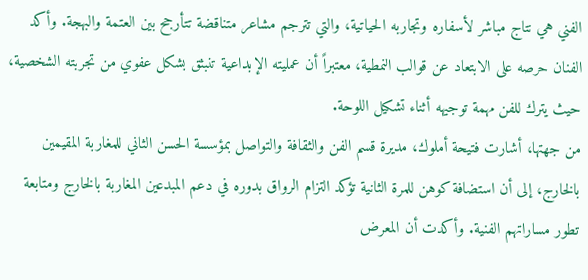الفني هي نتاج مباشر لأسفاره وتجاربه الحياتية، والتي تترجم مشاعر متناقضة تتأرجح بين العتمة والبهجة. وأكد الفنان حرصه على الابتعاد عن قوالب النمطية، معتبراً أن عمليته الإبداعية تنبثق بشكل عفوي من تجربته الشخصية، حيث يترك للفن مهمة توجيهه أثناء تشكيل اللوحة.
من جهتها، أشارت فتيحة أملوك، مديرة قسم الفن والثقافة والتواصل بمؤسسة الحسن الثاني للمغاربة المقيمين بالخارج، إلى أن استضافة كوهن للمرة الثانية تؤكد التزام الرواق بدوره في دعم المبدعين المغاربة بالخارج ومتابعة تطور مساراتهم الفنية. وأكدت أن المعرض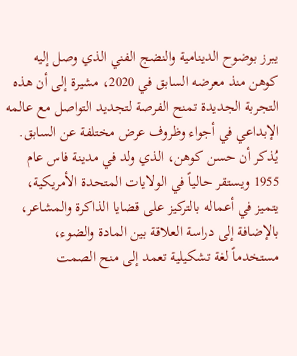يبرز بوضوح الدينامية والنضج الفني الذي وصل إليه كوهن منذ معرضه السابق في 2020، مشيرة إلى أن هذه التجربة الجديدة تمنح الفرصة لتجديد التواصل مع عالمه الإبداعي في أجواء وظروف عرض مختلفة عن السابق.
يُذكر أن حسن كوهن، الذي ولد في مدينة فاس عام 1955 ويستقر حالياً في الولايات المتحدة الأمريكية، يتميز في أعماله بالتركيز على قضايا الذاكرة والمشاعر، بالإضافة إلى دراسة العلاقة بين المادة والضوء، مستخدماً لغة تشكيلية تعمد إلى منح الصمت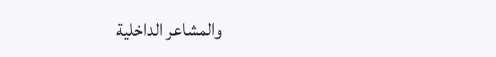والمشاعر الداخلية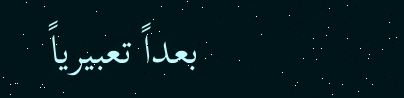بعداً تعبيرياً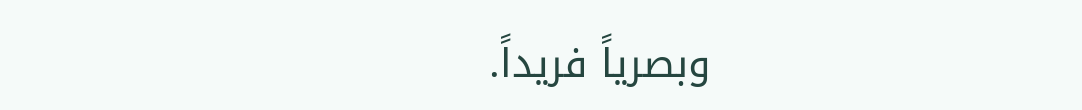وبصرياً فريداً.